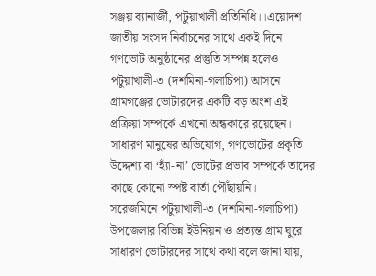সঞ্জয় ব্যানার্জী, পটুয়াখালী প্রতিনিধি।।এয়োদশ জাতীয় সংসদ নির্বাচনের সাথে একই দিনে গণভোট অনুষ্ঠানের প্রস্তুতি সম্পন্ন হলেও পটুয়াখালী-৩ (দশমিনা-গলাচিপা) আসনে গ্রামগঞ্জের ভোটারদের একটি বড় অংশ এই প্রক্রিয়া সম্পর্কে এখনো অন্ধকারে রয়েছেন। সাধারণ মানুষের অভিযোগ, গণভোটের প্রকৃতি উদ্দেশ্য বা ‘হ্যাঁ-না’ ভোটের প্রভাব সম্পর্কে তাদের কাছে কোনো স্পষ্ট বার্তা পৌঁছায়নি।
সরেজমিনে পটুয়াখালী-৩ (দশমিনা-গলাচিপা) উপজেলার বিভিন্ন ইউনিয়ন ও প্রত্যন্ত গ্রাম ঘুরে সাধারণ ভোটারদের সাথে কথা বলে জানা যায়,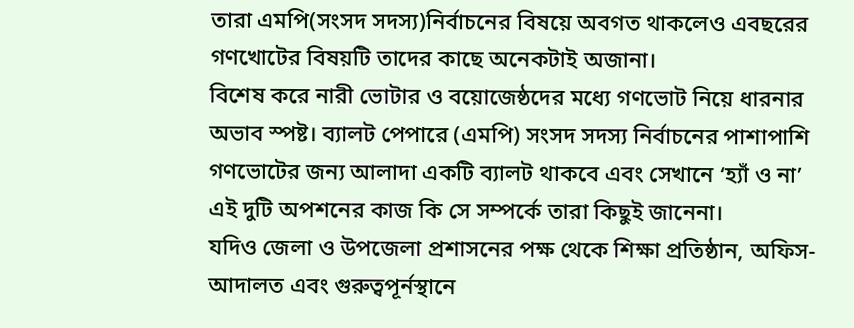তারা এমপি(সংসদ সদস্য)নির্বাচনের বিষয়ে অবগত থাকলেও এবছরের গণখোটের বিষয়টি তাদের কাছে অনেকটাই অজানা।
বিশেষ করে নারী ভোটার ও বয়োজেষ্ঠদের মধ্যে গণভোট নিয়ে ধারনার অভাব স্পষ্ট। ব্যালট পেপারে (এমপি) সংসদ সদস্য নির্বাচনের পাশাপাশি গণভোটের জন্য আলাদা একটি ব্যালট থাকবে এবং সেখানে ‘হ্যাঁ ও না’ এই দুটি অপশনের কাজ কি সে সম্পর্কে তারা কিছুই জানেনা।
যদিও জেলা ও উপজেলা প্রশাসনের পক্ষ থেকে শিক্ষা প্রতিষ্ঠান, অফিস-আদালত এবং গুরুত্বপূর্নস্থানে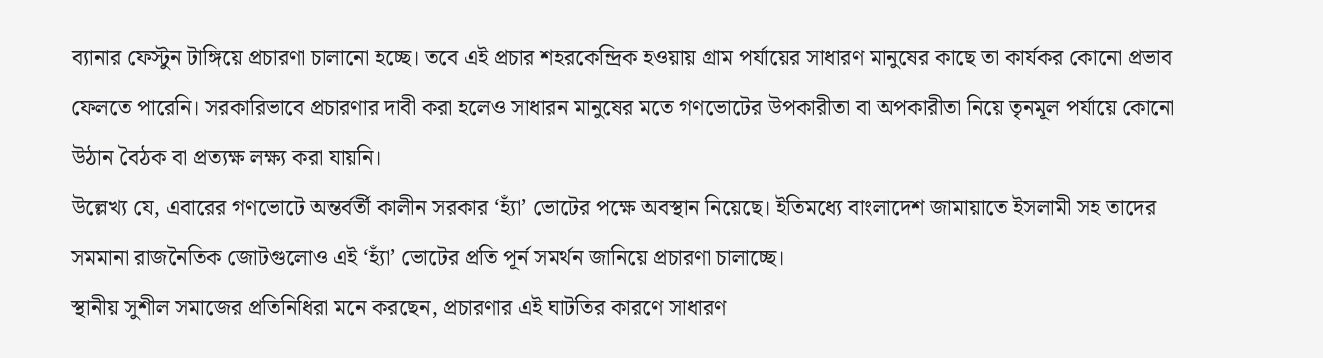ব্যানার ফেস্টুন টাঙ্গিয়ে প্রচারণা চালানো হচ্ছে। তবে এই প্রচার শহরকেন্দ্রিক হওয়ায় গ্রাম পর্যায়ের সাধারণ মানুষের কাছে তা কার্যকর কোনো প্রভাব ফেলতে পারেনি। সরকারিভাবে প্রচারণার দাবী করা হলেও সাধারন মানুষের মতে গণভোটের উপকারীতা বা অপকারীতা নিয়ে তৃনমূল পর্যায়ে কোনো উঠান বৈঠক বা প্রত্যক্ষ লক্ষ্য করা যায়নি।
উল্লেখ্য যে, এবারের গণভোটে অন্তর্বর্তী কালীন সরকার ‘হ্যাঁ’ ভোটের পক্ষে অবস্থান নিয়েছে। ইতিমধ্যে বাংলাদেশ জামায়াতে ইসলামী সহ তাদের সমমানা রাজনৈতিক জোটগুলোও এই ‘হ্যাঁ’ ভোটের প্রতি পূর্ন সমর্থন জানিয়ে প্রচারণা চালাচ্ছে।
স্থানীয় সুশীল সমাজের প্রতিনিধিরা মনে করছেন, প্রচারণার এই ঘাটতির কারণে সাধারণ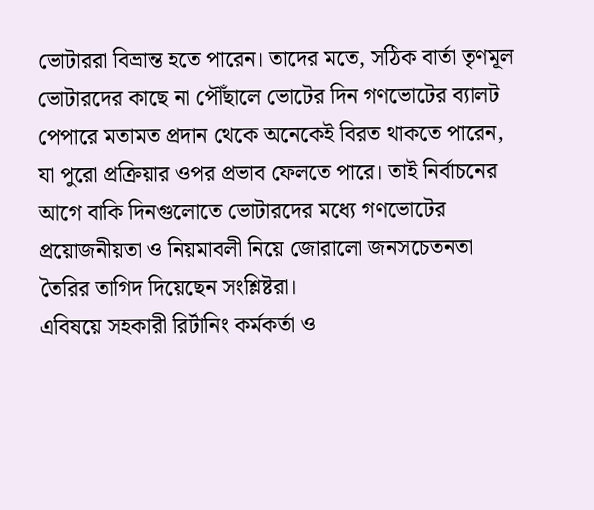ভোটাররা বিভ্রান্ত হতে পারেন। তাদের মতে, সঠিক বার্তা তৃণমূল ভোটারদের কাছে না পৌঁছালে ভোটের দিন গণভোটের ব্যালট পেপারে মতামত প্রদান থেকে অনেকেই বিরত থাকতে পারেন, যা পুরো প্রক্রিয়ার ওপর প্রভাব ফেলতে পারে। তাই নির্বাচনের আগে বাকি দিনগুলোতে ভোটারদের মধ্যে গণভোটের প্রয়োজনীয়তা ও নিয়মাবলী নিয়ে জোরালো জনসচেতনতা তৈরির তাগিদ দিয়েছেন সংশ্লিষ্টরা।
এবিষয়ে সহকারী রির্টানিং কর্মকর্তা ও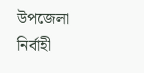উপজেলা নির্বাহী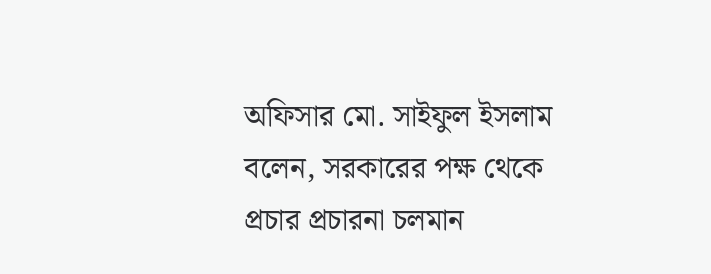অফিসার মো. সাইফুল ইসলাম বলেন, সরকারের পক্ষ থেকে প্রচার প্রচারনা চলমান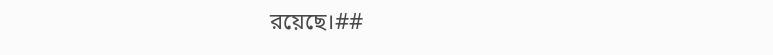রয়েছে।##